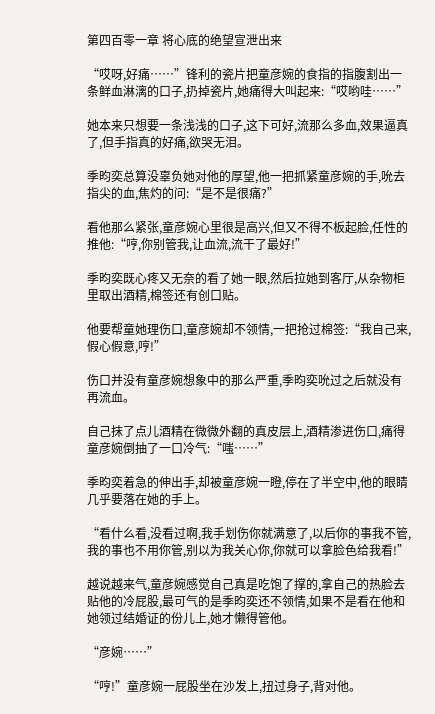第四百零一章 将心底的绝望宣泄出来

“哎呀,好痛……”锋利的瓷片把童彦婉的食指的指腹割出一条鲜血淋漓的口子,扔掉瓷片,她痛得大叫起来:“哎哟哇……”

她本来只想要一条浅浅的口子,这下可好,流那么多血,效果逼真了,但手指真的好痛,欲哭无泪。

季昀奕总算没辜负她对他的厚望,他一把抓紧童彦婉的手,吮去指尖的血,焦灼的问:“是不是很痛?”

看他那么紧张,童彦婉心里很是高兴,但又不得不板起脸,任性的推他:“哼,你别管我,让血流,流干了最好!”

季昀奕既心疼又无奈的看了她一眼,然后拉她到客厅,从杂物柜里取出酒精,棉签还有创口贴。

他要帮童她理伤口,童彦婉却不领情,一把抢过棉签:“我自己来,假心假意,哼!”

伤口并没有童彦婉想象中的那么严重,季昀奕吮过之后就没有再流血。

自己抹了点儿酒精在微微外翻的真皮层上,酒精渗进伤口,痛得童彦婉倒抽了一口冷气:“嗤……”

季昀奕着急的伸出手,却被童彦婉一瞪,停在了半空中,他的眼睛几乎要落在她的手上。

“看什么看,没看过啊,我手划伤你就满意了,以后你的事我不管,我的事也不用你管,别以为我关心你,你就可以拿脸色给我看!”

越说越来气,童彦婉感觉自己真是吃饱了撑的,拿自己的热脸去贴他的冷屁股,最可气的是季昀奕还不领情,如果不是看在他和她领过结婚证的份儿上,她才懒得管他。

“彦婉……”

“哼!”童彦婉一屁股坐在沙发上,扭过身子,背对他。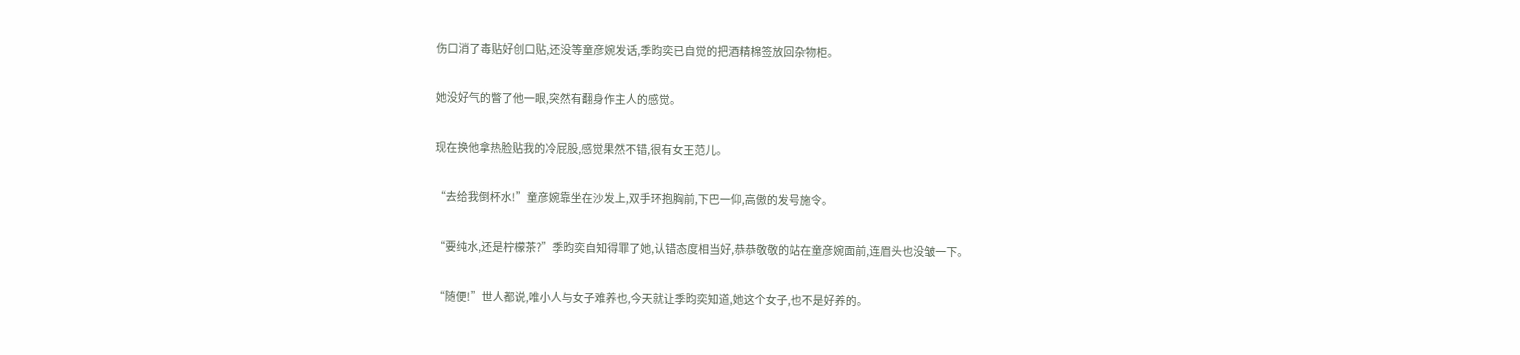伤口消了毒贴好创口贴,还没等童彦婉发话,季昀奕已自觉的把酒精棉签放回杂物柜。

她没好气的瞥了他一眼,突然有翻身作主人的感觉。

现在换他拿热脸贴我的冷屁股,感觉果然不错,很有女王范儿。

“去给我倒杯水!”童彦婉靠坐在沙发上,双手环抱胸前,下巴一仰,高傲的发号施令。

“要纯水,还是柠檬茶?”季昀奕自知得罪了她,认错态度相当好,恭恭敬敬的站在童彦婉面前,连眉头也没皱一下。

“随便!”世人都说,唯小人与女子难养也,今天就让季昀奕知道,她这个女子,也不是好养的。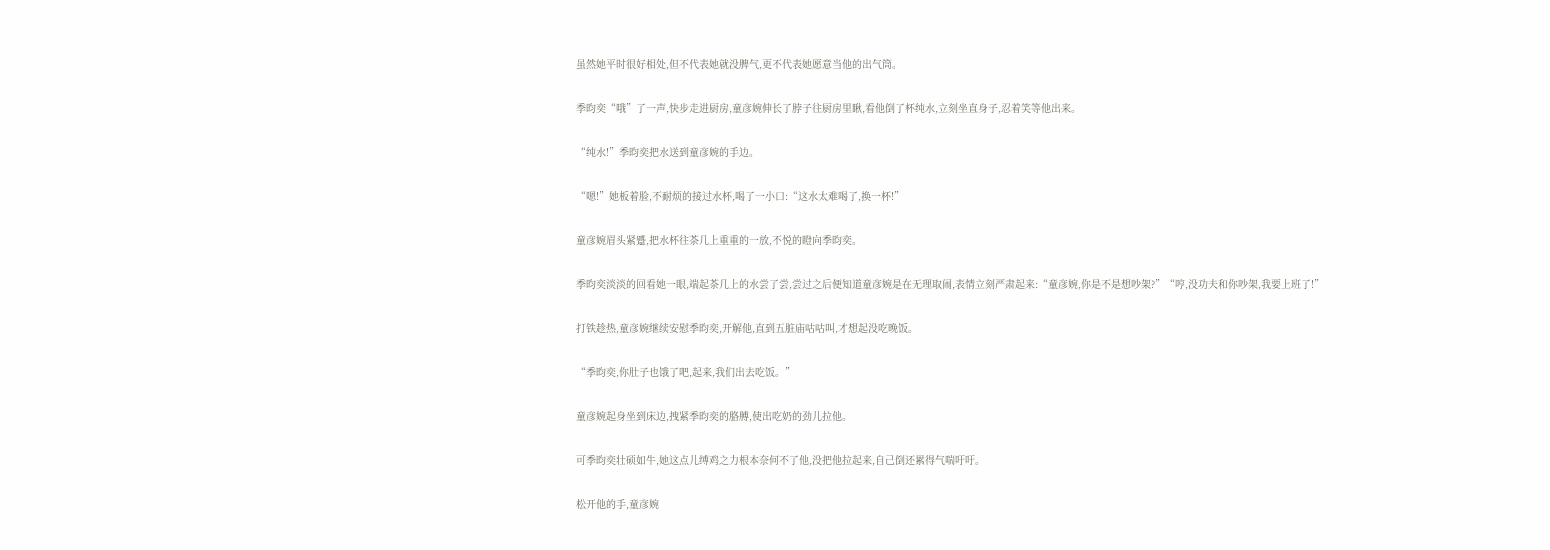虽然她平时很好相处,但不代表她就没脾气,更不代表她愿意当他的出气筒。

季昀奕“哦”了一声,快步走进厨房,童彦婉伸长了脖子往厨房里瞅,看他倒了杯纯水,立刻坐直身子,忍着笑等他出来。

“纯水!”季昀奕把水送到童彦婉的手边。

“嗯!”她板着脸,不耐烦的接过水杯,喝了一小口:“这水太难喝了,换一杯!”

童彦婉眉头紧蹙,把水杯往茶几上重重的一放,不悦的瞪向季昀奕。

季昀奕淡淡的回看她一眼,端起茶几上的水尝了尝,尝过之后便知道童彦婉是在无理取闹,表情立刻严肃起来:“童彦婉,你是不是想吵架?”“哼,没功夫和你吵架,我要上班了!”

打铁趁热,童彦婉继续安慰季昀奕,开解他,直到五脏庙咕咕叫,才想起没吃晚饭。

“季昀奕,你肚子也饿了吧,起来,我们出去吃饭。”

童彦婉起身坐到床边,拽紧季昀奕的胳膊,使出吃奶的劲儿拉他。

可季昀奕壮硕如牛,她这点儿缚鸡之力根本奈何不了他,没把他拉起来,自己倒还累得气喘吁吁。

松开他的手,童彦婉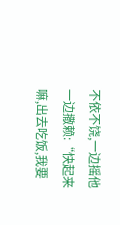不依不饶,一边摇他一边撒赖:“快起来嘛,出去吃饭,我要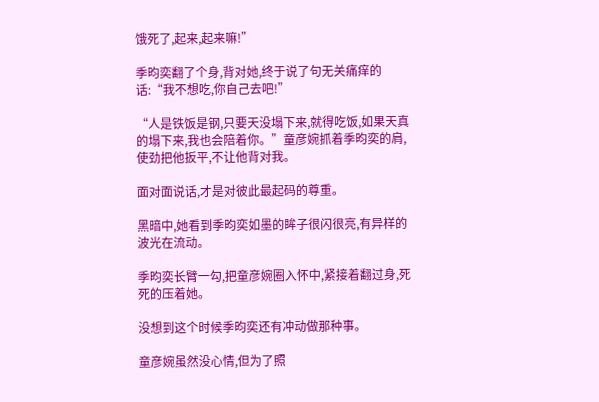饿死了,起来,起来嘛!”

季昀奕翻了个身,背对她,终于说了句无关痛痒的话:“我不想吃,你自己去吧!”

“人是铁饭是钢,只要天没塌下来,就得吃饭,如果天真的塌下来,我也会陪着你。”童彦婉抓着季昀奕的肩,使劲把他扳平,不让他背对我。

面对面说话,才是对彼此最起码的尊重。

黑暗中,她看到季昀奕如墨的眸子很闪很亮,有异样的波光在流动。

季昀奕长臂一勾,把童彦婉圈入怀中,紧接着翻过身,死死的压着她。

没想到这个时候季昀奕还有冲动做那种事。

童彦婉虽然没心情,但为了照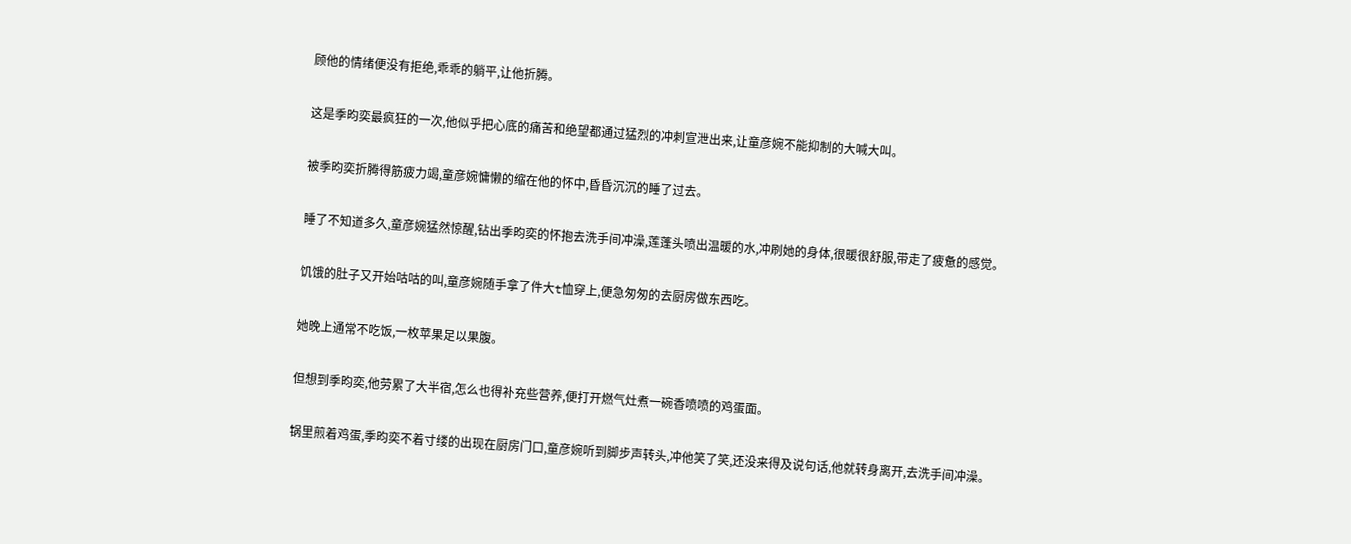顾他的情绪便没有拒绝,乖乖的躺平,让他折腾。

这是季昀奕最疯狂的一次,他似乎把心底的痛苦和绝望都通过猛烈的冲刺宣泄出来,让童彦婉不能抑制的大喊大叫。

被季昀奕折腾得筋疲力竭,童彦婉慵懒的缩在他的怀中,昏昏沉沉的睡了过去。

睡了不知道多久,童彦婉猛然惊醒,钻出季昀奕的怀抱去洗手间冲澡,莲蓬头喷出温暖的水,冲刷她的身体,很暖很舒服,带走了疲惫的感觉。

饥饿的肚子又开始咕咕的叫,童彦婉随手拿了件大t恤穿上,便急匆匆的去厨房做东西吃。

她晚上通常不吃饭,一枚苹果足以果腹。

但想到季昀奕,他劳累了大半宿,怎么也得补充些营养,便打开燃气灶煮一碗香喷喷的鸡蛋面。

锅里煎着鸡蛋,季昀奕不着寸缕的出现在厨房门口,童彦婉听到脚步声转头,冲他笑了笑,还没来得及说句话,他就转身离开,去洗手间冲澡。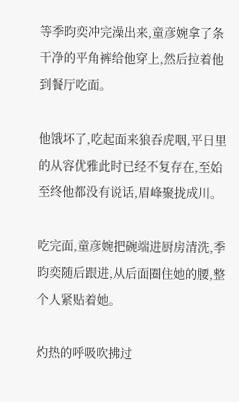等季昀奕冲完澡出来,童彦婉拿了条干净的平角裤给他穿上,然后拉着他到餐厅吃面。

他饿坏了,吃起面来狼吞虎咽,平日里的从容优雅此时已经不复存在,至始至终他都没有说话,眉峰聚拢成川。

吃完面,童彦婉把碗端进厨房清洗,季昀奕随后跟进,从后面圈住她的腰,整个人紧贴着她。

灼热的呼吸吹拂过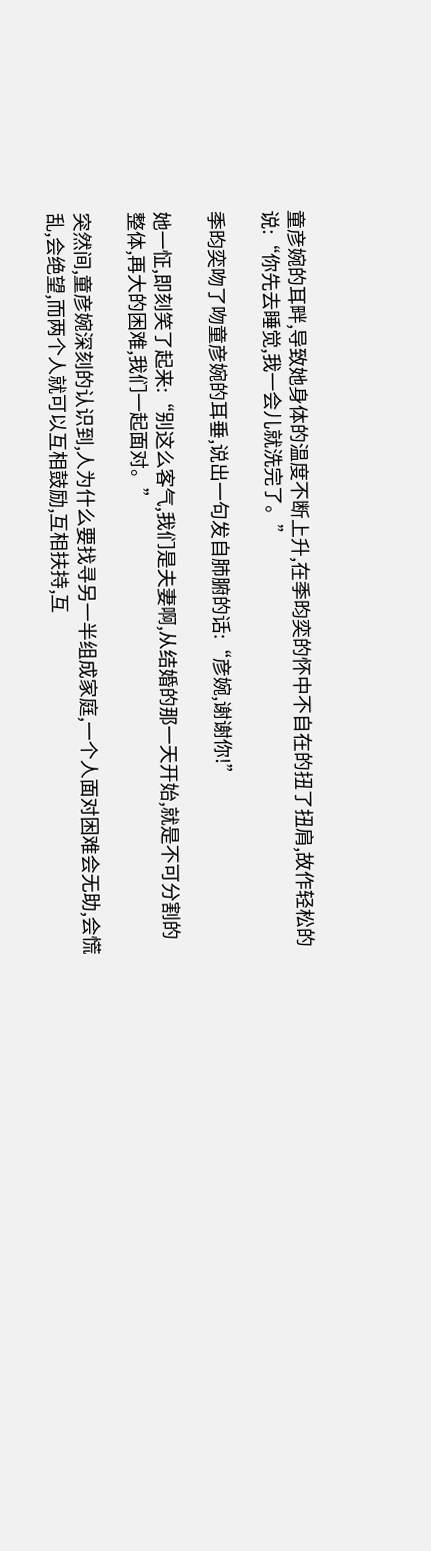童彦婉的耳畔,导致她身体的温度不断上升,在季昀奕的怀中不自在的扭了扭肩,故作轻松的说:“你先去睡觉,我一会儿就洗完了。”

季昀奕吻了吻童彦婉的耳垂,说出一句发自肺腑的话:“彦婉,谢谢你!”

她一怔,即刻笑了起来:“别这么客气,我们是夫妻啊,从结婚的那一天开始,就是不可分割的整体,再大的困难,我们一起面对。”

突然间,童彦婉深刻的认识到,人为什么要找寻另一半组成家庭,一个人面对困难会无助,会慌乱,会绝望,而两个人就可以互相鼓励,互相扶持,互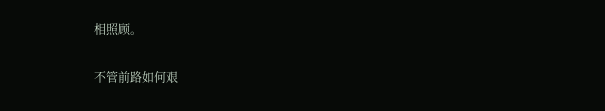相照顾。

不管前路如何艰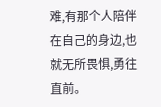难,有那个人陪伴在自己的身边,也就无所畏惧,勇往直前。